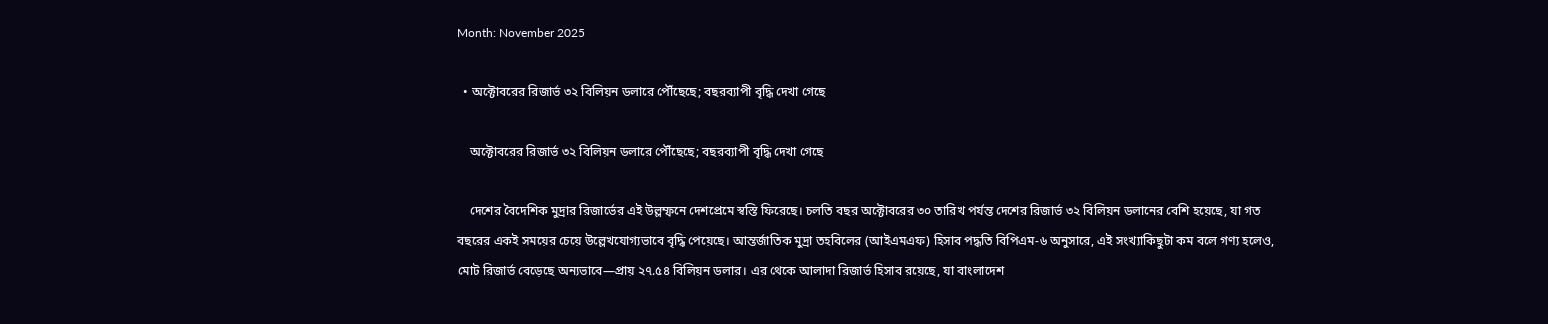Month: November 2025

  • অক্টোবরের রিজার্ভ ৩২ বিলিয়ন ডলারে পৌঁছেছে; বছরব্যাপী বৃদ্ধি দেখা গেছে

    অক্টোবরের রিজার্ভ ৩২ বিলিয়ন ডলারে পৌঁছেছে; বছরব্যাপী বৃদ্ধি দেখা গেছে

    দেশের বৈদেশিক মুদ্রার রিজার্ভের এই উল্লম্ফনে দেশপ্রেমে স্বস্তি ফিরেছে। চলতি বছর অক্টোবরের ৩০ তারিখ পর্যন্ত দেশের রিজার্ভ ৩২ বিলিয়ন ডলানের বেশি হয়েছে, যা গত বছরের একই সময়ের চেয়ে উল্লেখযোগ্যভাবে বৃদ্ধি পেয়েছে। আন্তর্জাতিক মুদ্রা তহবিলের (আইএমএফ) হিসাব পদ্ধতি বিপিএম-৬ অনুসারে, এই সংখ্যাকিছুটা কম বলে গণ্য হলেও, মোট রিজার্ভ বেড়েছে অন্যভাবে—প্রায় ২৭.৫৪ বিলিয়ন ডলার। এর থেকে আলাদা রিজার্ভ হিসাব রয়েছে, যা বাংলাদেশ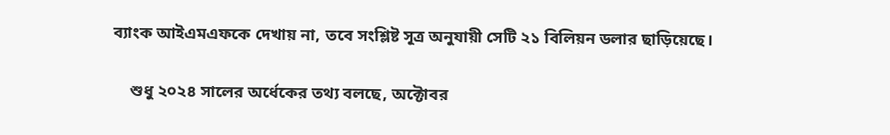ব্যাংক আইএমএফকে দেখায় না, তবে সংশ্লিষ্ট সূত্র অনুযায়ী সেটি ২১ বিলিয়ন ডলার ছাড়িয়েছে।

    শুধু ২০২৪ সালের অর্ধেকের তথ্য বলছে, অক্টোবর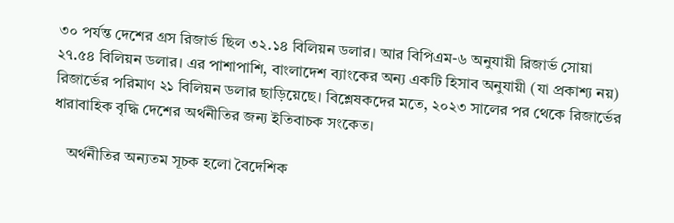৩০ পর্যন্ত দেশের গ্রস রিজার্ভ ছিল ৩২.১৪ বিলিয়ন ডলার। আর বিপিএম-৬ অনুযায়ী রিজার্ভ সোয়া ২৭.৫৪ বিলিয়ন ডলার। এর পাশাপাশি, বাংলাদেশ ব্যাংকের অন্য একটি হিসাব অনুযায়ী (যা প্রকাশ্য নয়) রিজার্ভের পরিমাণ ২১ বিলিয়ন ডলার ছাড়িয়েছে। বিশ্লেষকদের মতে, ২০২৩ সালের পর থেকে রিজার্ভের ধারাবাহিক বৃদ্ধি দেশের অর্থনীতির জন্য ইতিবাচক সংকেত।

    অর্থনীতির অন্যতম সূচক হলো বৈদেশিক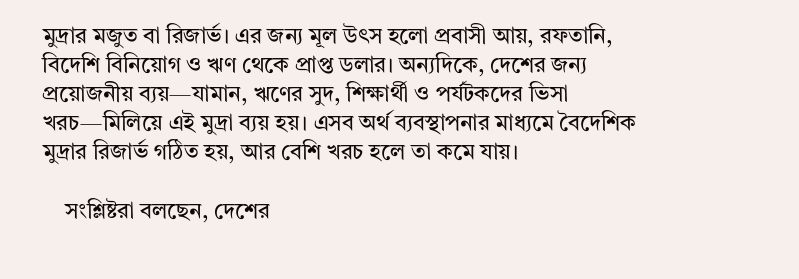মুদ্রার মজুত বা রিজার্ভ। এর জন্য মূল উৎস হলো প্রবাসী আয়, রফতানি, বিদেশি বিনিয়োগ ও ঋণ থেকে প্রাপ্ত ডলার। অন্যদিকে, দেশের জন্য প্রয়োজনীয় ব্যয়—যামান, ঋণের সুদ, শিক্ষার্থী ও পর্যটকদের ভিসা খরচ—মিলিয়ে এই মুদ্রা ব্যয় হয়। এসব অর্থ ব্যবস্থাপনার মাধ্যমে বৈদেশিক মুদ্রার রিজার্ভ গঠিত হয়, আর বেশি খরচ হলে তা কমে যায়।

    সংশ্লিষ্টরা বলছেন, দেশের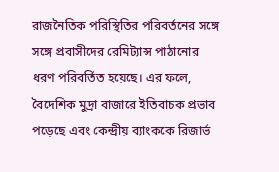রাজনৈতিক পরিস্থিতির পরিবর্তনের সঙ্গে সঙ্গে প্রবাসীদের রেমিট্যান্স পাঠানোর ধরণ পরিবর্তিত হয়েছে। এর ফলে, বৈদেশিক মুদ্রা বাজারে ইতিবাচক প্রভাব পড়েছে এবং কেন্দ্রীয় ব্যাংককে রিজার্ভ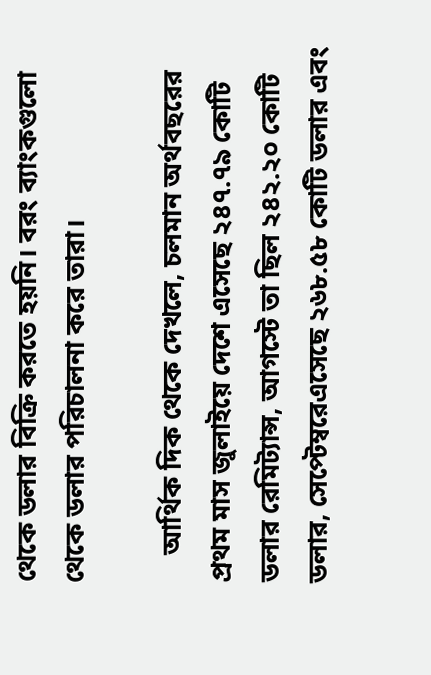থেকে ডলার বিক্রি করতে হয়নি। বরং ব্যাংকগুলো থেকে ডলার পরিচালনা করে তারা।

    আর্থিক দিক থেকে দেখলে, চলমান অর্থবছরের প্রথম মাস জুলাইয়ে দেশে এসেছে ২৪৭.৭৯ কোটি ডলার রেমিট্যান্স, আগস্টে তা ছিল ২৪২.২০ কোটি ডলার, সেপ্টেম্বরেএসেছে ২৬৮.৫৮ কোটি ডলার এবং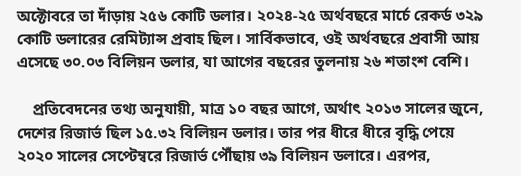অক্টোবরে তা দাঁড়ায় ২৫৬ কোটি ডলার। ২০২৪-২৫ অর্থবছরে মার্চে রেকর্ড ৩২৯ কোটি ডলারের রেমিট্যান্স প্রবাহ ছিল। সার্বিকভাবে, ওই অর্থবছরে প্রবাসী আয় এসেছে ৩০.০৩ বিলিয়ন ডলার, যা আগের বছরের তুলনায় ২৬ শতাংশ বেশি।

    প্রতিবেদনের তথ্য অনুযায়ী, মাত্র ১০ বছর আগে, অর্থাৎ ২০১৩ সালের জুনে, দেশের রিজার্ভ ছিল ১৫.৩২ বিলিয়ন ডলার। তার পর ধীরে ধীরে বৃদ্ধি পেয়ে ২০২০ সালের সেপ্টেম্বরে রিজার্ভ পৌঁছায় ৩৯ বিলিয়ন ডলারে। এরপর,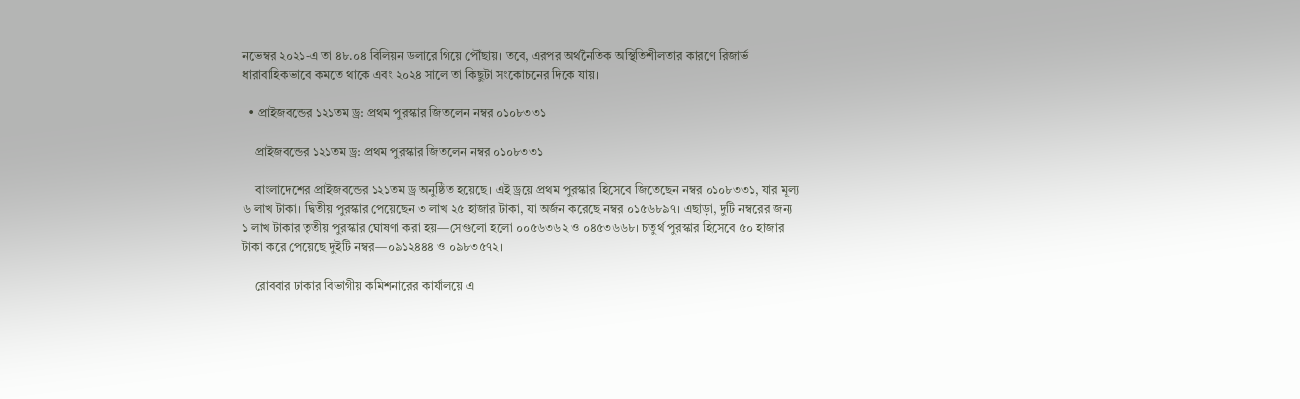নভেম্বর ২০২১-এ তা ৪৮.০৪ বিলিয়ন ডলারে গিয়ে পৌঁছায়। তবে, এরপর অর্থনৈতিক অস্থিতিশীলতার কারণে রিজার্ভ ধারাবাহিকভাবে কমতে থাকে এবং ২০২৪ সালে তা কিছুটা সংকোচনের দিকে যায়।

  • প্রাইজবন্ডের ১২১তম ড্র: প্রথম পুরস্কার জিতলেন নম্বর ০১০৮৩৩১

    প্রাইজবন্ডের ১২১তম ড্র: প্রথম পুরস্কার জিতলেন নম্বর ০১০৮৩৩১

    বাংলাদেশের প্রাইজবন্ডের ১২১তম ড্র অনুষ্ঠিত হয়েছে। এই ড্রয়ে প্রথম পুরস্কার হিসেবে জিতেছেন নম্বর ০১০৮৩৩১, যার মূল্য ৬ লাখ টাকা। দ্বিতীয় পুরস্কার পেয়েছেন ৩ লাখ ২৫ হাজার টাকা, যা অর্জন করেছে নম্বর ০১৫৬৮৯৭। এছাড়া, দুটি নম্বরের জন্য ১ লাখ টাকার তৃতীয় পুরস্কার ঘোষণা করা হয়—সেগুলো হলো ০০৫৬৩৬২ ও ০৪৫৩৬৬৮। চতুর্থ পুরস্কার হিসেবে ৫০ হাজার টাকা করে পেয়েছে দুইটি নম্বর—০৯১২৪৪৪ ও ০৯৮৩৫৭২।

    রোববার ঢাকার বিভাগীয় কমিশনারের কার্যালয়ে এ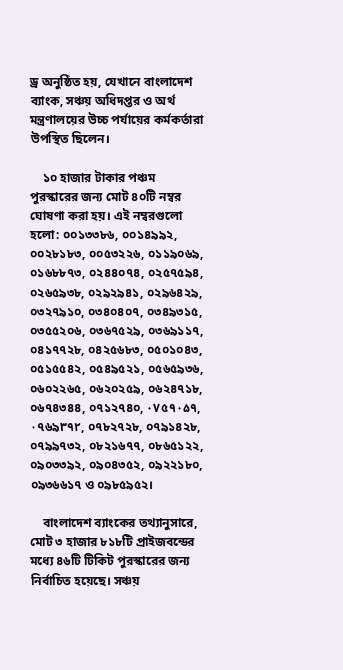ড্র অনুষ্ঠিত হয়, যেখানে বাংলাদেশ ব্যাংক, সঞ্চয় অধিদপ্তর ও অর্থ মন্ত্রণালয়ের উচ্চ পর্যায়ের কর্মকর্তারা উপস্থিত ছিলেন।

    ১০ হাজার টাকার পঞ্চম পুরস্কারের জন্য মোট ৪০টি নম্বর ঘোষণা করা হয়। এই নম্বরগুলো হলো: ০০১৩৩৮৬, ০০১৪৯৯২, ০০২৮১৮৩, ০০৫৩২২৬, ০১১৯০৬৯, ০১৬৮৮৭৩, ০২৪৪০৭৪, ০২৫৭৫৯৪, ০২৬৫৯৩৮, ০২৯২৯৪১, ০২৯৬৪২৯, ০৩২৭৯১০, ০৩৪০৪০৭, ০৩৪৯৩১৫, ০৩৫৫২০৬, ০৩৬৭৫২৯, ০৩৬৯১১৭, ০৪১৭৭২৮, ০৪২৫৬৮৩, ০৫০১০৪৩, ০৫১৫৫৪২, ০৫৪৯৫২১, ০৫৬৫৯৩৬, ০৬০২২৬৫, ০৬২০২৫৯, ০৬২৪৭১৮, ০৬৭৪৩৪৪, ০৭১২৭৪০, ۰۷৫۹۰۵۹, ۰৭৬৯۳۹۲, ০৭৮২৭২৮, ০৭৯১৪২৮, ০৭৯৯৭৩২, ০৮২১৬৭৭, ০৮৬৫১২২, ০৯০৩৩৯২, ০৯০৪৩৫২, ০৯২২১৮০, ০৯৩৬৬১৭ ও ০৯৮৫৯৫২।

    বাংলাদেশ ব্যাংকের তথ্যানুসারে, মোট ৩ হাজার ৮১৮টি প্রাইজবন্ডের মধ্যে ৪৬টি টিকিট পুরস্কারের জন্য নির্বাচিত হয়েছে। সঞ্চয়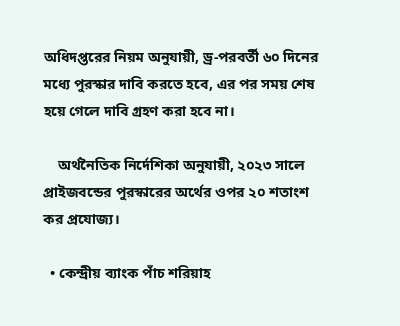অধিদপ্তরের নিয়ম অনুযায়ী, ড্র-পরবর্তী ৬০ দিনের মধ্যে পুরস্কার দাবি করতে হবে, এর পর সময় শেষ হয়ে গেলে দাবি গ্রহণ করা হবে না।

    অর্থনৈতিক নির্দেশিকা অনুযায়ী, ২০২৩ সালে প্রাইজবন্ডের পুরস্কারের অর্থের ওপর ২০ শতাংশ কর প্রযোজ্য।

  • কেন্দ্রীয় ব্যাংক পাঁচ শরিয়াহ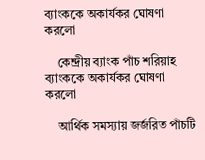ব্যাংককে অকার্যকর ঘোষণা করলো

    কেন্দ্রীয় ব্যাংক পাঁচ শরিয়াহ ব্যাংককে অকার্যকর ঘোষণা করলো

    আর্থিক সমস্যায় জর্জরিত পাঁচটি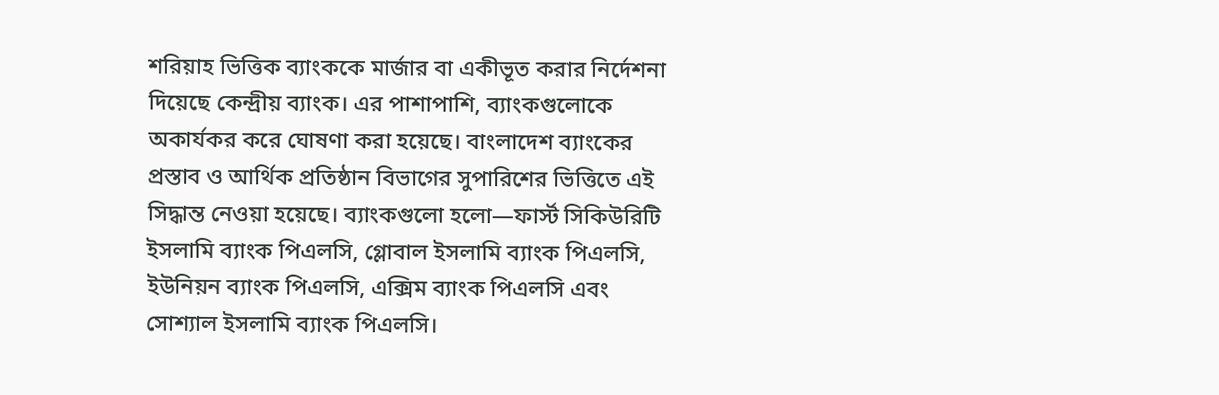শরিয়াহ ভিত্তিক ব্যাংককে মার্জার বা একীভূত করার নির্দেশনা দিয়েছে কেন্দ্রীয় ব্যাংক। এর পাশাপাশি, ব্যাংকগুলোকে অকার্যকর করে ঘোষণা করা হয়েছে। বাংলাদেশ ব্যাংকের প্রস্তাব ও আর্থিক প্রতিষ্ঠান বিভাগের সুপারিশের ভিত্তিতে এই সিদ্ধান্ত নেওয়া হয়েছে। ব্যাংকগুলো হলো—ফার্স্ট সিকিউরিটি ইসলামি ব্যাংক পিএলসি, গ্লোবাল ইসলামি ব্যাংক পিএলসি, ইউনিয়ন ব্যাংক পিএলসি, এক্সিম ব্যাংক পিএলসি এবং সোশ্যাল ইসলামি ব্যাংক পিএলসি।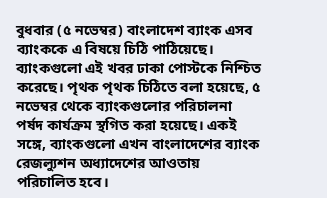বুধবার (৫ নভেম্বর) বাংলাদেশ ব্যাংক এসব ব্যাংককে এ বিষয়ে চিঠি পাঠিয়েছে। ব্যাংকগুলো এই খবর ঢাকা পোস্টকে নিশ্চিত করেছে। পৃথক পৃথক চিঠিতে বলা হয়েছে, ৫ নভেম্বর থেকে ব্যাংকগুলোর পরিচালনা পর্ষদ কার্যক্রম স্থগিত করা হয়েছে। একই সঙ্গে, ব্যাংকগুলো এখন বাংলাদেশের ব্যাংক রেজল্যুশন অধ্যাদেশের আওতায় পরিচালিত হবে।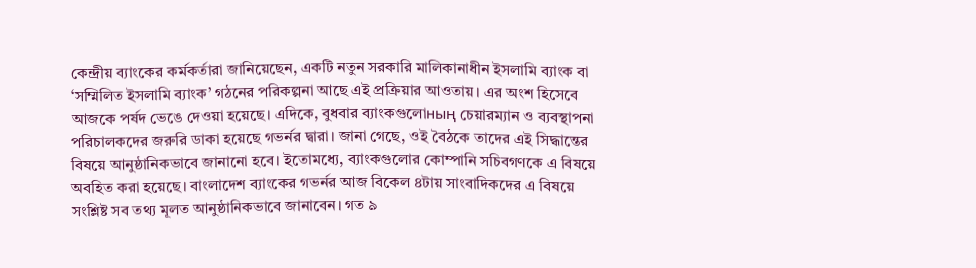কেন্দ্রীয় ব্যাংকের কর্মকর্তারা জানিয়েছেন, একটি নতুন সরকারি মালিকানাধীন ইসলামি ব্যাংক বা ‘সম্মিলিত ইসলামি ব্যাংক’ গঠনের পরিকল্পনা আছে এই প্রক্রিয়ার আওতায়। এর অংশ হিসেবে আজকে পর্ষদ ভেঙে দেওয়া হয়েছে। এদিকে, বুধবার ব্যাংকগুলোның চেয়ারম্যান ও ব্যবস্থাপনা পরিচালকদের জরুরি ডাকা হয়েছে গভর্নর দ্বারা। জানা গেছে, ওই বৈঠকে তাদের এই সিদ্ধান্তের বিষয়ে আনুষ্ঠানিকভাবে জানানো হবে। ইতোমধ্যে, ব্যাংকগুলোর কোম্পানি সচিবগণকে এ বিষয়ে অবহিত করা হয়েছে। বাংলাদেশ ব্যাংকের গভর্নর আজ বিকেল ৪টায় সাংবাদিকদের এ বিষয়ে সংশ্লিষ্ট সব তথ্য মূলত আনুষ্ঠানিকভাবে জানাবেন। গত ৯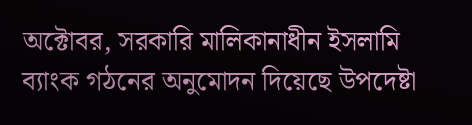অক্টোবর, সরকারি মালিকানাধীন ইসলামি ব্যাংক গঠনের অনুমোদন দিয়েছে উপদেষ্টা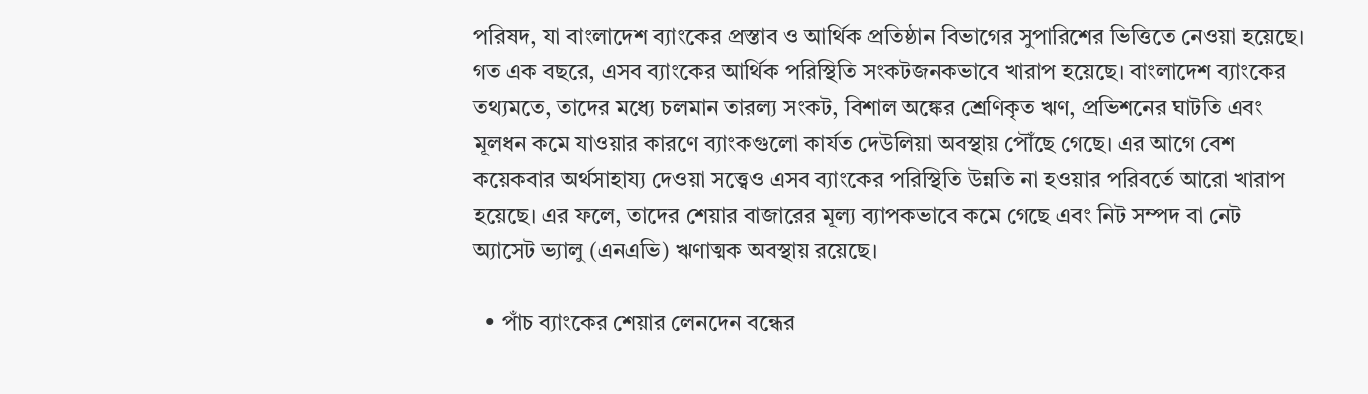পরিষদ, যা বাংলাদেশ ব্যাংকের প্রস্তাব ও আর্থিক প্রতিষ্ঠান বিভাগের সুপারিশের ভিত্তিতে নেওয়া হয়েছে। গত এক বছরে, এসব ব্যাংকের আর্থিক পরিস্থিতি সংকটজনকভাবে খারাপ হয়েছে। বাংলাদেশ ব্যাংকের তথ্যমতে, তাদের মধ্যে চলমান তারল্য সংকট, বিশাল অঙ্কের শ্রেণিকৃত ঋণ, প্রভিশনের ঘাটতি এবং মূলধন কমে যাওয়ার কারণে ব্যাংকগুলো কার্যত দেউলিয়া অবস্থায় পৌঁছে গেছে। এর আগে বেশ কয়েকবার অর্থসাহায্য দেওয়া সত্ত্বেও এসব ব্যাংকের পরিস্থিতি উন্নতি না হওয়ার পরিবর্তে আরো খারাপ হয়েছে। এর ফলে, তাদের শেয়ার বাজারের মূল্য ব্যাপকভাবে কমে গেছে এবং নিট সম্পদ বা নেট অ্যাসেট ভ্যালু (এনএভি) ঋণাত্মক অবস্থায় রয়েছে।

  • পাঁচ ব্যাংকের শেয়ার লেনদেন বন্ধের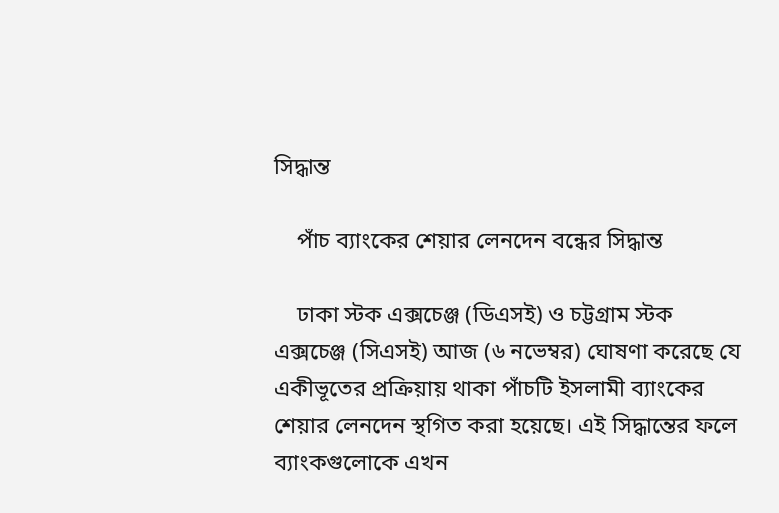সিদ্ধান্ত

    পাঁচ ব্যাংকের শেয়ার লেনদেন বন্ধের সিদ্ধান্ত

    ঢাকা স্টক এক্সচেঞ্জ (ডিএসই) ও চট্টগ্রাম স্টক এক্সচেঞ্জ (সিএসই) আজ (৬ নভেম্বর) ঘোষণা করেছে যে একীভূতের প্রক্রিয়ায় থাকা পাঁচটি ইসলামী ব্যাংকের শেয়ার লেনদেন স্থগিত করা হয়েছে। এই সিদ্ধান্তের ফলে ব্যাংকগুলোকে এখন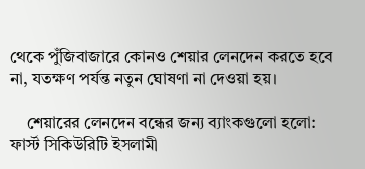থেকে পুঁজিবাজারে কোনও শেয়ার লেনদেন করতে হবে না, যতক্ষণ পর্যন্ত নতুন ঘোষণা না দেওয়া হয়।

    শেয়ারের লেনদেন বন্ধের জন্য ব্যাংকগুলো হলো: ফার্স্ট সিকিউরিটি ইসলামী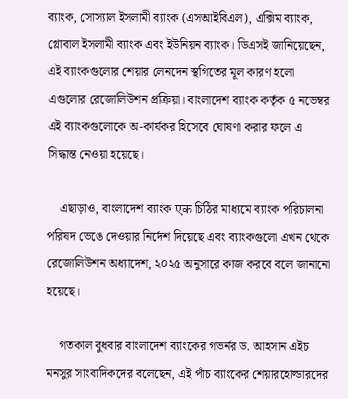ব্যাংক, সোস্যাল ইসলামী ব্যাংক (এসআইবিএল), এক্সিম ব্যাংক, গ্লোবাল ইসলামী ব্যাংক এবং ইউনিয়ন ব্যাংক। ডিএসই জানিয়েছেন, এই ব্যাংকগুলোর শেয়ার লেনদেন স্থগিতের মূল কারণ হলো এগুলোর রেজোলিউশন প্রক্রিয়া। বাংলাদেশ ব্যাংক কর্তৃক ৫ নভেম্বর এই ব্যাংকগুলোকে অ-কার্যকর হিসেবে ঘোষণা করার ফলে এ সিদ্ধান্ত নেওয়া হয়েছে।

    এছাড়াও, বাংলাদেশ ব্যাংক एक চিঠির মাধ্যমে ব্যাংক পরিচালনা পরিষদ ভেঙে দেওয়ার নির্দেশ দিয়েছে এবং ব্যাংকগুলো এখন থেকে রেজোলিউশন অধ্যাদেশ, ২০২৫ অনুসারে কাজ করবে বলে জানানো হয়েছে।

    গতকাল বুধবার বাংলাদেশ ব্যাংকের গভর্নর ড. আহসান এইচ মনসুর সাংবাদিকদের বলেছেন, এই পাঁচ ব্যাংকের শেয়ারহোল্ডারদের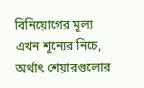বিনিয়োগের মূল্য এখন শূন্যের নিচে, অর্থাৎ শেয়ারগুলোর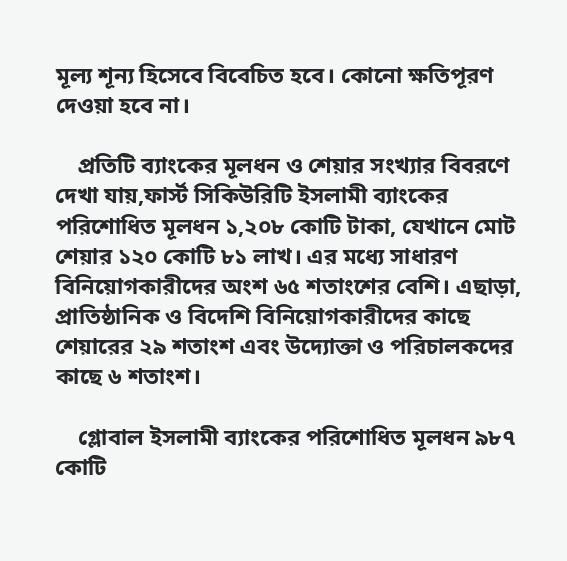মূল্য শূন্য হিসেবে বিবেচিত হবে। কোনো ক্ষতিপূরণ দেওয়া হবে না।

    প্রতিটি ব্যাংকের মূলধন ও শেয়ার সংখ্যার বিবরণে দেখা যায়,ফার্স্ট সিকিউরিটি ইসলামী ব্যাংকের পরিশোধিত মূলধন ১,২০৮ কোটি টাকা, যেখানে মোট শেয়ার ১২০ কোটি ৮১ লাখ। এর মধ্যে সাধারণ বিনিয়োগকারীদের অংশ ৬৫ শতাংশের বেশি। এছাড়া, প্রাতিষ্ঠানিক ও বিদেশি বিনিয়োগকারীদের কাছে শেয়ারের ২৯ শতাংশ এবং উদ্যোক্তা ও পরিচালকদের কাছে ৬ শতাংশ।

    গ্লোবাল ইসলামী ব্যাংকের পরিশোধিত মূলধন ৯৮৭ কোটি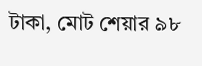টাকা, মোট শেয়ার ৯৮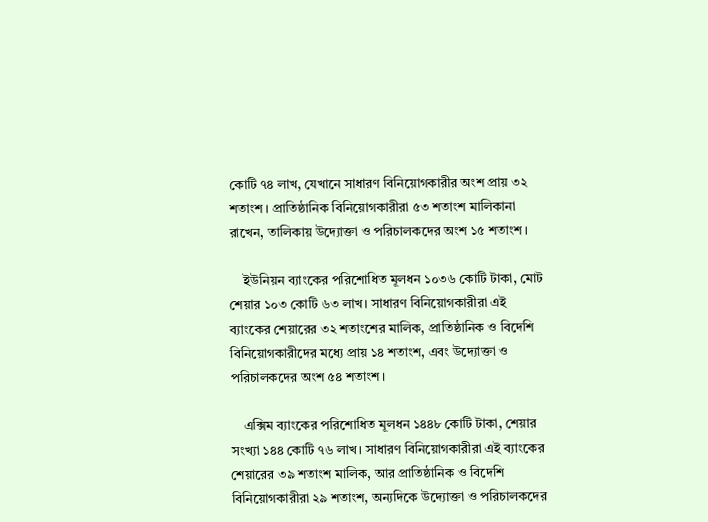কোটি ৭৪ লাখ, যেখানে সাধারণ বিনিয়োগকারীর অংশ প্রায় ৩২ শতাংশ। প্রাতিষ্ঠানিক বিনিয়োগকারীরা ৫৩ শতাংশ মালিকানা রাখেন, তালিকায় উদ্যোক্তা ও পরিচালকদের অংশ ১৫ শতাংশ।

    ইউনিয়ন ব্যাংকের পরিশোধিত মূলধন ১০৩৬ কোটি টাকা, মোট শেয়ার ১০৩ কোটি ৬৩ লাখ। সাধারণ বিনিয়োগকারীরা এই ব্যাংকের শেয়ারের ৩২ শতাংশের মালিক, প্রাতিষ্ঠানিক ও বিদেশি বিনিয়োগকারীদের মধ্যে প্রায় ১৪ শতাংশ, এবং উদ্যোক্তা ও পরিচালকদের অংশ ৫৪ শতাংশ।

    এক্সিম ব্যাংকের পরিশোধিত মূলধন ১৪৪৮ কোটি টাকা, শেয়ার সংখ্যা ১৪৪ কোটি ৭৬ লাখ। সাধারণ বিনিয়োগকারীরা এই ব্যাংকের শেয়ারের ৩৯ শতাংশ মালিক, আর প্রাতিষ্ঠানিক ও বিদেশি বিনিয়োগকারীরা ২৯ শতাংশ, অন্যদিকে উদ্যোক্তা ও পরিচালকদের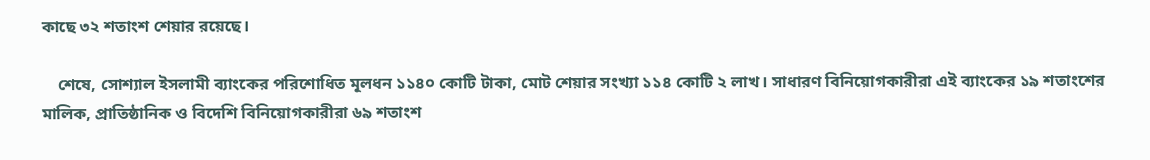কাছে ৩২ শতাংশ শেয়ার রয়েছে।

    শেষে, সোশ্যাল ইসলামী ব্যাংকের পরিশোধিত মূলধন ১১৪০ কোটি টাকা, মোট শেয়ার সংখ্যা ১১৪ কোটি ২ লাখ। সাধারণ বিনিয়োগকারীরা এই ব্যাংকের ১৯ শতাংশের মালিক, প্রাতিষ্ঠানিক ও বিদেশি বিনিয়োগকারীরা ৬৯ শতাংশ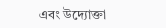এবং উদ্যোক্তা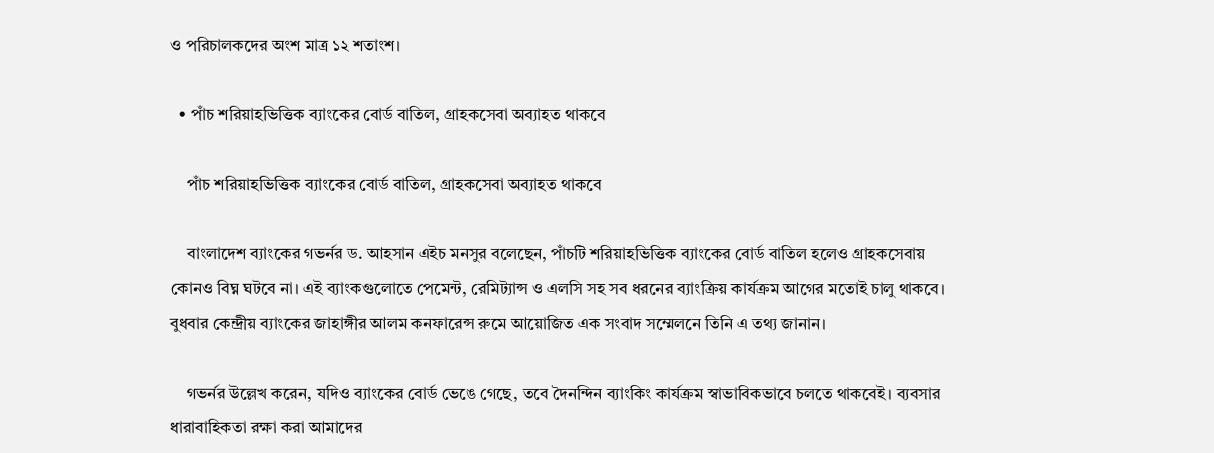ও পরিচালকদের অংশ মাত্র ১২ শতাংশ।

  • পাঁচ শরিয়াহভিত্তিক ব্যাংকের বোর্ড বাতিল, গ্রাহকসেবা অব্যাহত থাকবে

    পাঁচ শরিয়াহভিত্তিক ব্যাংকের বোর্ড বাতিল, গ্রাহকসেবা অব্যাহত থাকবে

    বাংলাদেশ ব্যাংকের গভর্নর ড. আহসান এইচ মনসুর বলেছেন, পাঁচটি শরিয়াহভিত্তিক ব্যাংকের বোর্ড বাতিল হলেও গ্রাহকসেবায় কোনও বিঘ্ন ঘটবে না। এই ব্যাংকগুলোতে পেমেন্ট, রেমিট্যান্স ও এলসি সহ সব ধরনের ব্যাংক্রিয় কার্যক্রম আগের মতোই চালু থাকবে। বুধবার কেন্দ্রীয় ব্যাংকের জাহাঙ্গীর আলম কনফারেন্স রুমে আয়োজিত এক সংবাদ সম্মেলনে তিনি এ তথ্য জানান।

    গভর্নর উল্লেখ করেন, যদিও ব্যাংকের বোর্ড ভেঙে গেছে, তবে দৈনন্দিন ব্যাংকিং কার্যক্রম স্বাভাবিকভাবে চলতে থাকবেই। ব্যবসার ধারাবাহিকতা রক্ষা করা আমাদের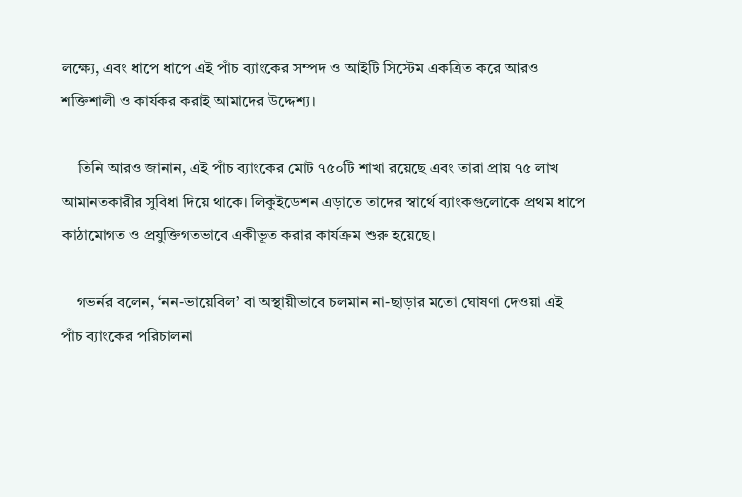লক্ষ্যে, এবং ধাপে ধাপে এই পাঁচ ব্যাংকের সম্পদ ও আইটি সিস্টেম একত্রিত করে আরও শক্তিশালী ও কার্যকর করাই আমাদের উদ্দেশ্য।

    তিনি আরও জানান, এই পাঁচ ব্যাংকের মোট ৭৫০টি শাখা রয়েছে এবং তারা প্রায় ৭৫ লাখ আমানতকারীর সুবিধা দিয়ে থাকে। লিকুইডেশন এড়াতে তাদের স্বার্থে ব্যাংকগুলোকে প্রথম ধাপে কাঠামোগত ও প্রযুক্তিগতভাবে একীভূত করার কার্যক্রম শুরু হয়েছে।

    গভর্নর বলেন, ‘নন-ভায়েবিল’ বা অস্থায়ীভাবে চলমান না-ছাড়ার মতো ঘোষণা দেওয়া এই পাঁচ ব্যাংকের পরিচালনা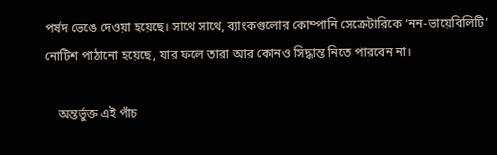পর্ষদ ভেঙে দেওয়া হয়েছে। সাথে সাথে, ব্যাংকগুলোর কোম্পানি সেক্রেটারিকে ‘নন-ভায়েবিলিটি’ নোটিশ পাঠানো হয়েছে, যার ফলে তারা আর কোনও সিদ্ধান্ত নিতে পারবেন না।

    অন্তর্ভুক্ত এই পাঁচ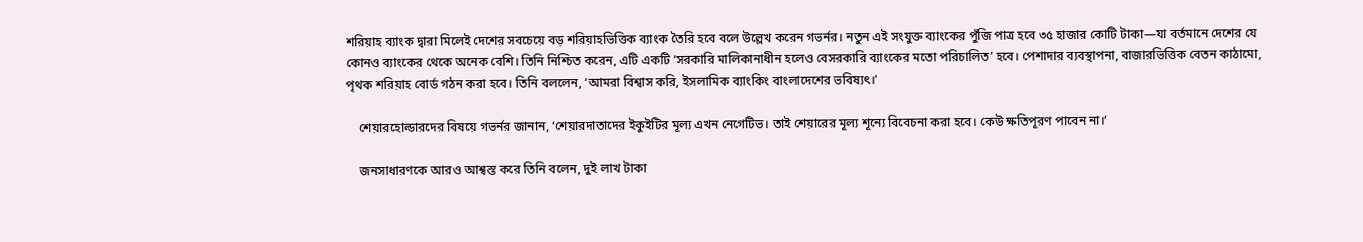শরিয়াহ ব্যাংক দ্বারা মিলেই দেশের সবচেয়ে বড় শরিয়াহভিত্তিক ব্যাংক তৈরি হবে বলে উল্লেখ করেন গভর্নর। নতুন এই সংযুক্ত ব্যাংকের পুঁজি পাত্র হবে ৩৫ হাজার কোটি টাকা—যা বর্তমানে দেশের যে কোনও ব্যাংকের থেকে অনেক বেশি। তিনি নিশ্চিত করেন, এটি একটি ‘সরকারি মালিকানাধীন হলেও বেসরকারি ব্যাংকের মতো পরিচালিত’ হবে। পেশাদার ব্যবস্থাপনা, বাজারভিত্তিক বেতন কাঠামো, পৃথক শরিয়াহ বোর্ড গঠন করা হবে। তিনি বললেন, ‘আমরা বিশ্বাস করি, ইসলামিক ব্যাংকিং বাংলাদেশের ভবিষ্যৎ।’

    শেয়ারহোল্ডারদের বিষয়ে গভর্নর জানান, ‘শেয়ারদাতাদের ইকুইটির মূল্য এখন নেগেটিভ। তাই শেয়ারের মূল্য শূন্যে বিবেচনা করা হবে। কেউ ক্ষতিপূরণ পাবেন না।’

    জনসাধারণকে আরও আশ্বস্ত করে তিনি বলেন, দুই লাখ টাকা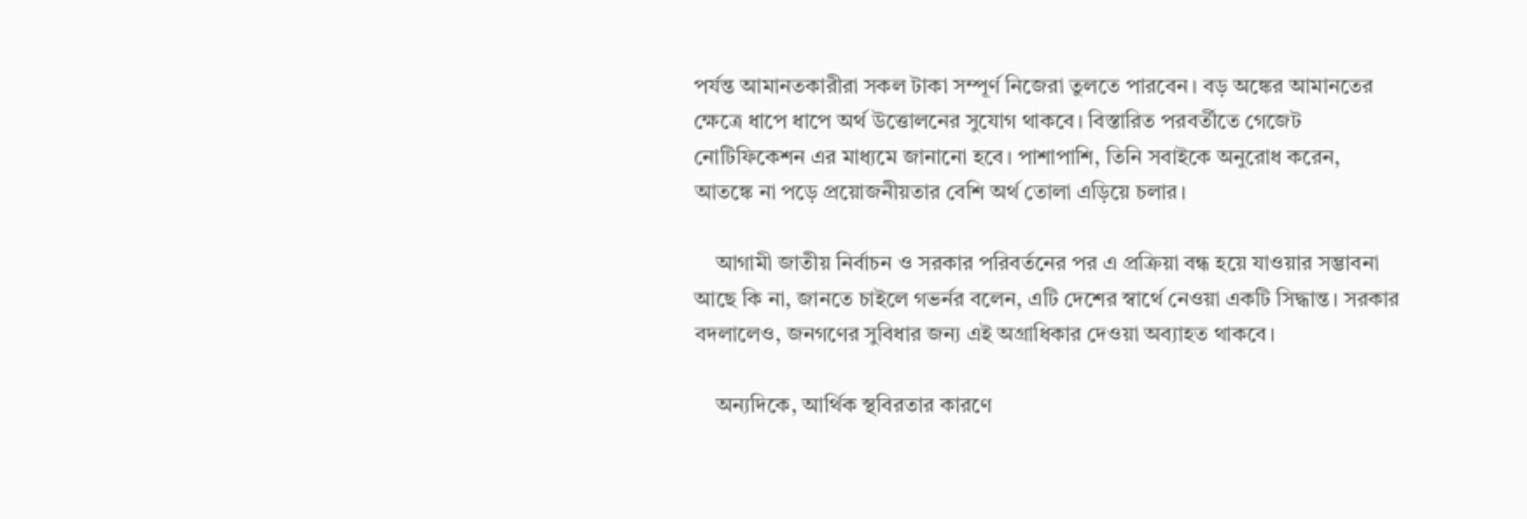পর্যন্ত আমানতকারীরা সকল টাকা সম্পূর্ণ নিজেরা তুলতে পারবেন। বড় অঙ্কের আমানতের ক্ষেত্রে ধাপে ধাপে অর্থ উত্তোলনের সুযোগ থাকবে। বিস্তারিত পরবর্তীতে গেজেট নোটিফিকেশন এর মাধ্যমে জানানো হবে। পাশাপাশি, তিনি সবাইকে অনুরোধ করেন, আতঙ্কে না পড়ে প্রয়োজনীয়তার বেশি অর্থ তোলা এড়িয়ে চলার।

    আগামী জাতীয় নির্বাচন ও সরকার পরিবর্তনের পর এ প্রক্রিয়া বন্ধ হয়ে যাওয়ার সম্ভাবনা আছে কি না, জানতে চাইলে গভর্নর বলেন, এটি দেশের স্বার্থে নেওয়া একটি সিদ্ধান্ত। সরকার বদলালেও, জনগণের সুবিধার জন্য এই অগ্রাধিকার দেওয়া অব্যাহত থাকবে।

    অন্যদিকে, আর্থিক স্থবিরতার কারণে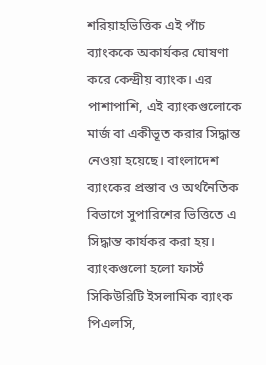শরিয়াহভিত্তিক এই পাঁচ ব্যাংককে অকার্যকর ঘোষণা করে কেন্দ্রীয় ব্যাংক। এর পাশাপাশি, এই ব্যাংকগুলোকে মার্জ বা একীভূত করার সিদ্ধান্ত নেওয়া হয়েছে। বাংলাদেশ ব্যাংকের প্রস্তাব ও অর্থনৈতিক বিভাগে সুপারিশের ভিত্তিতে এ সিদ্ধান্ত কার্যকর করা হয়। ব্যাংকগুলো হলো ফার্স্ট সিকিউরিটি ইসলামিক ব্যাংক পিএলসি,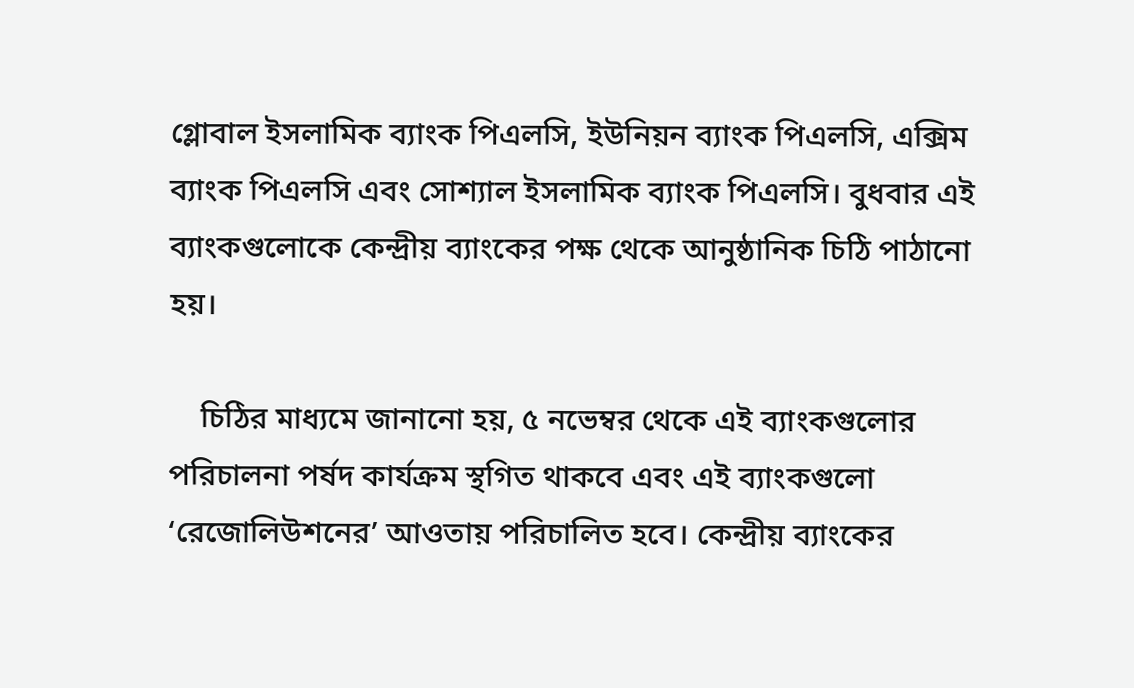গ্লোবাল ইসলামিক ব্যাংক পিএলসি, ইউনিয়ন ব্যাংক পিএলসি, এক্সিম ব্যাংক পিএলসি এবং সোশ্যাল ইসলামিক ব্যাংক পিএলসি। বুধবার এই ব্যাংকগুলোকে কেন্দ্রীয় ব্যাংকের পক্ষ থেকে আনুষ্ঠানিক চিঠি পাঠানো হয়।

    চিঠির মাধ্যমে জানানো হয়, ৫ নভেম্বর থেকে এই ব্যাংকগুলোর পরিচালনা পর্ষদ কার্যক্রম স্থগিত থাকবে এবং এই ব্যাংকগুলো ‘রেজোলিউশনের’ আওতায় পরিচালিত হবে। কেন্দ্রীয় ব্যাংকের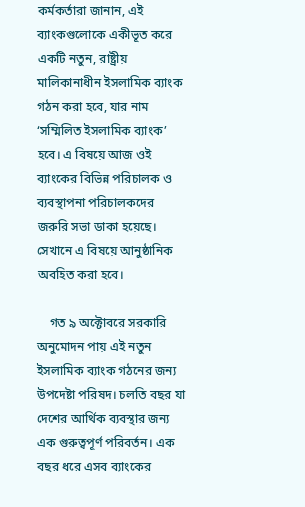কর্মকর্তারা জানান, এই ব্যাংকগুলোকে একীভূত করে একটি নতুন, রাষ্ট্রীয় মালিকানাধীন ইসলামিক ব্যাংক গঠন করা হবে, যার নাম ‘সম্মিলিত ইসলামিক ব্যাংক’ হবে। এ বিষয়ে আজ ওই ব্যাংকের বিভিন্ন পরিচালক ও ব্যবস্থাপনা পরিচালকদের জরুরি সভা ডাকা হয়েছে। সেখানে এ বিষয়ে আনুষ্ঠানিক অবহিত করা হবে।

    গত ৯ অক্টোবরে সরকারি অনুমোদন পায় এই নতুন ইসলামিক ব্যাংক গঠনের জন্য উপদেষ্টা পরিষদ। চলতি বছর যা দেশের আর্থিক ব্যবস্থার জন্য এক গুরুত্বপূর্ণ পরিবর্তন। এক বছর ধরে এসব ব্যাংকের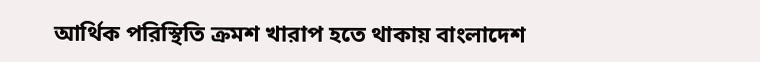আর্থিক পরিস্থিতি ক্রমশ খারাপ হতে থাকায় বাংলাদেশ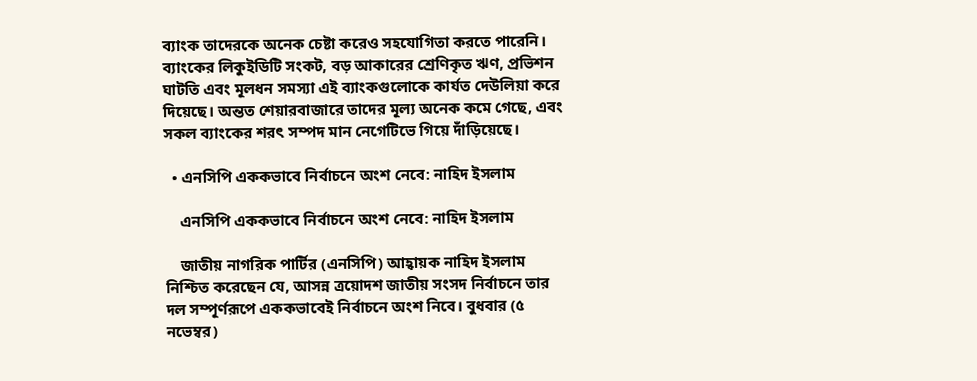ব্যাংক তাদেরকে অনেক চেষ্টা করেও সহযোগিতা করতে পারেনি। ব্যাংকের লিকুইডিটি সংকট, বড় আকারের শ্রেণিকৃত ঋণ, প্রভিশন ঘাটতি এবং মূলধন সমস্যা এই ব্যাংকগুলোকে কার্যত দেউলিয়া করে দিয়েছে। অন্তত শেয়ারবাজারে তাদের মূল্য অনেক কমে গেছে, এবং সকল ব্যাংকের শরৎ সম্পদ মান নেগেটিভে গিয়ে দাঁড়িয়েছে।

  • এনসিপি এককভাবে নির্বাচনে অংশ নেবে: নাহিদ ইসলাম

    এনসিপি এককভাবে নির্বাচনে অংশ নেবে: নাহিদ ইসলাম

    জাতীয় নাগরিক পার্টির (এনসিপি) আহ্বায়ক নাহিদ ইসলাম নিশ্চিত করেছেন যে, আসন্ন ত্রয়োদশ জাতীয় সংসদ নির্বাচনে তার দল সম্পূর্ণরূপে এককভাবেই নির্বাচনে অংশ নিবে। বুধবার (৫ নভেম্বর)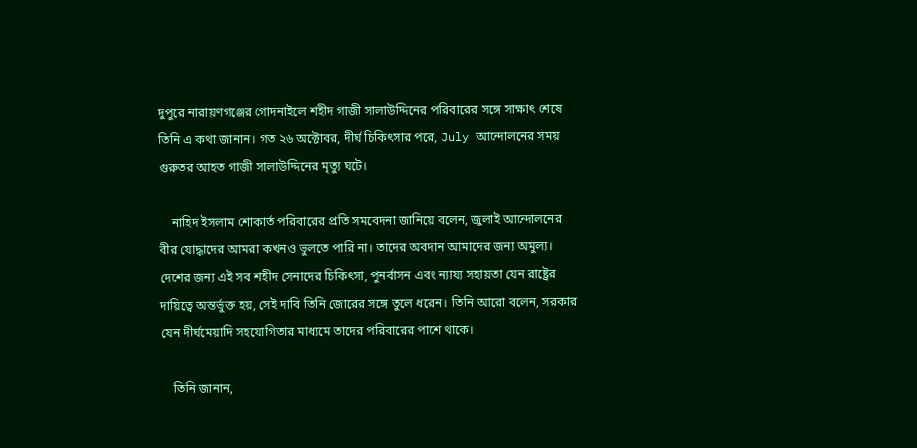দুপুরে নারায়ণগঞ্জের গোদনাইলে শহীদ গাজী সালাউদ্দিনের পরিবারের সঙ্গে সাক্ষাৎ শেষে তিনি এ কথা জানান। গত ২৬ অক্টোবর, দীর্ঘ চিকিৎসার পরে, July আন্দোলনের সময় গুরুতর আহত গাজী সালাউদ্দিনের মৃত্যু ঘটে।

    নাহিদ ইসলাম শোকার্ত পরিবারের প্রতি সমবেদনা জানিয়ে বলেন, জুলাই আন্দোলনের বীর যোদ্ধাদের আমরা কখনও ভুলতে পারি না। তাদের অবদান আমাদের জন্য অমুল্য। দেশের জন্য এই সব শহীদ সেনাদের চিকিৎসা, পুনর্বাসন এবং ন্যায্য সহায়তা যেন রাষ্ট্রের দায়িত্বে অন্তর্ভুক্ত হয়, সেই দাবি তিনি জোরের সঙ্গে তুলে ধরেন। তিনি আরো বলেন, সরকার যেন দীর্ঘমেয়াদি সহযোগিতার মাধ্যমে তাদের পরিবারের পাশে থাকে।

    তিনি জানান,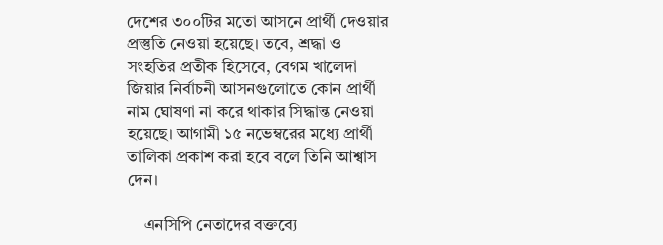দেশের ৩০০টির মতো আসনে প্রার্থী দেওয়ার প্রস্তুতি নেওয়া হয়েছে। তবে, শ্রদ্ধা ও সংহতির প্রতীক হিসেবে, বেগম খালেদা জিয়ার নির্বাচনী আসনগুলোতে কোন প্রার্থী নাম ঘোষণা না করে থাকার সিদ্ধান্ত নেওয়া হয়েছে। আগামী ১৫ নভেম্বরের মধ্যে প্রার্থী তালিকা প্রকাশ করা হবে বলে তিনি আশ্বাস দেন।

    এনসিপি নেতাদের বক্তব্যে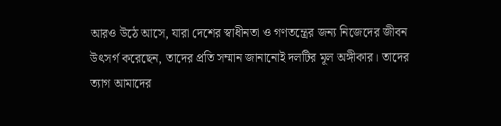আরও উঠে আসে, যারা দেশের স্বাধীনতা ও গণতন্ত্রের জন্য নিজেদের জীবন উৎসর্গ করেছেন, তাদের প্রতি সম্মান জানানোই দলটির মূল অঙ্গীকার। তাদের ত্যাগ আমাদের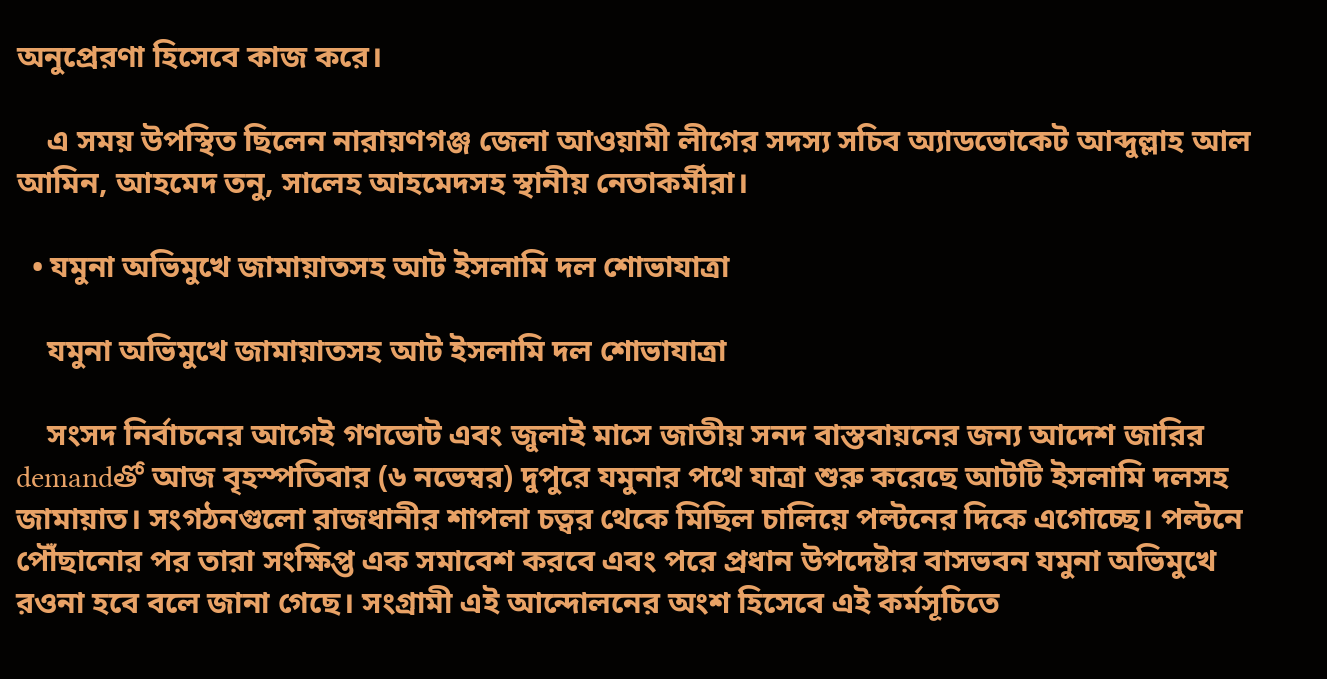অনুপ্রেরণা হিসেবে কাজ করে।

    এ সময় উপস্থিত ছিলেন নারায়ণগঞ্জ জেলা আওয়ামী লীগের সদস্য সচিব অ্যাডভোকেট আব্দুল্লাহ আল আমিন, আহমেদ তনু, সালেহ আহমেদসহ স্থানীয় নেতাকর্মীরা।

  • যমুনা অভিমুখে জামায়াতসহ আট ইসলামি দল শোভাযাত্রা

    যমুনা অভিমুখে জামায়াতসহ আট ইসলামি দল শোভাযাত্রা

    সংসদ নির্বাচনের আগেই গণভোট এবং জুলাই মাসে জাতীয় সনদ বাস্তবায়নের জন্য আদেশ জারির demandతో আজ বৃহস্পতিবার (৬ নভেম্বর) দুপুরে যমুনার পথে যাত্রা শুরু করেছে আটটি ইসলামি দলসহ জামায়াত। সংগঠনগুলো রাজধানীর শাপলা চত্বর থেকে মিছিল চালিয়ে পল্টনের দিকে এগোচ্ছে। পল্টনে পৌঁছানোর পর তারা সংক্ষিপ্ত এক সমাবেশ করবে এবং পরে প্রধান উপদেষ্টার বাসভবন যমুনা অভিমুখে রওনা হবে বলে জানা গেছে। সংগ্রামী এই আন্দোলনের অংশ হিসেবে এই কর্মসূচিতে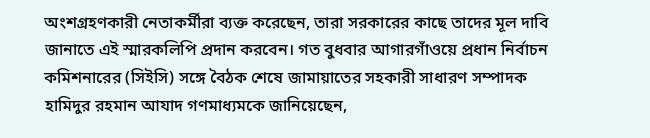অংশগ্রহণকারী নেতাকর্মীরা ব্যক্ত করেছেন, তারা সরকারের কাছে তাদের মূল দাবি জানাতে এই স্মারকলিপি প্রদান করবেন। গত বুধবার আগারগাঁওয়ে প্রধান নির্বাচন কমিশনারের (সিইসি) সঙ্গে বৈঠক শেষে জামায়াতের সহকারী সাধারণ সম্পাদক হামিদুর রহমান আযাদ গণমাধ্যমকে জানিয়েছেন,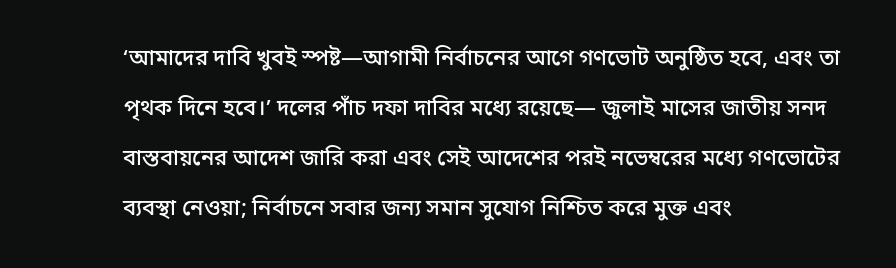‘আমাদের দাবি খুবই স্পষ্ট—আগামী নির্বাচনের আগে গণভোট অনুষ্ঠিত হবে, এবং তা পৃথক দিনে হবে।’ দলের পাঁচ দফা দাবির মধ্যে রয়েছে— জুলাই মাসের জাতীয় সনদ বাস্তবায়নের আদেশ জারি করা এবং সেই আদেশের পরই নভেম্বরের মধ্যে গণভোটের ব্যবস্থা নেওয়া; নির্বাচনে সবার জন্য সমান সুযোগ নিশ্চিত করে মুক্ত এবং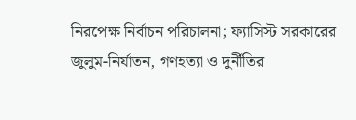নিরপেক্ষ নির্বাচন পরিচালনা; ফ্যাসিস্ট সরকারের জুলুম-নির্যাতন, গণহত্যা ও দুর্নীতির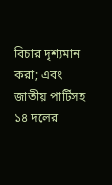বিচার দৃশ্যমান করা; এবং জাতীয় পার্টিসহ ১৪ দলের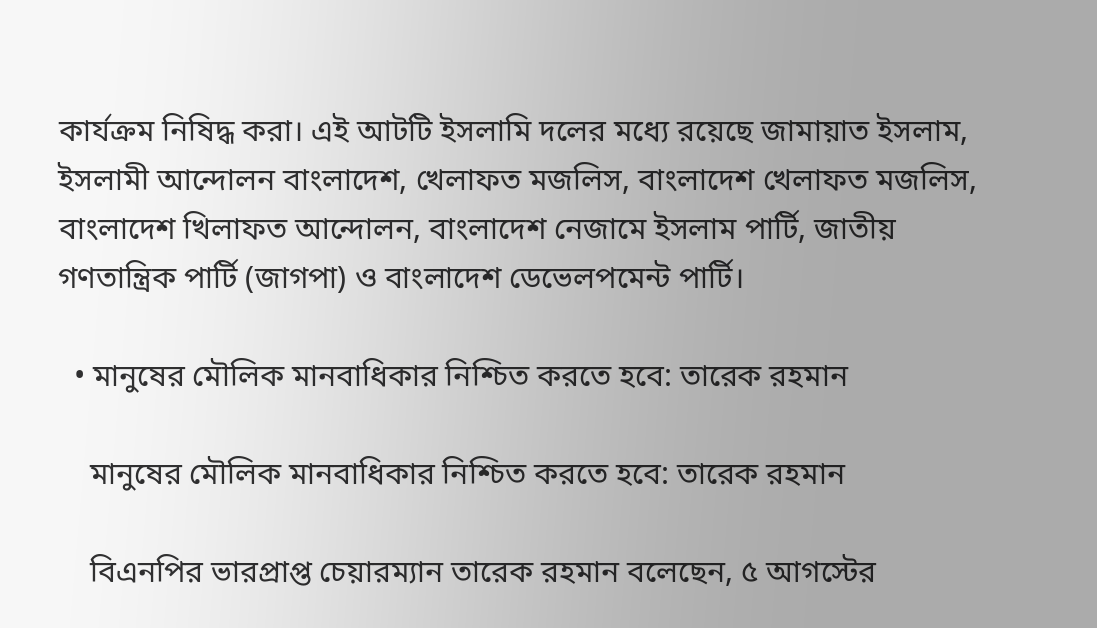কার্যক্রম নিষিদ্ধ করা। এই আটটি ইসলামি দলের মধ্যে রয়েছে জামায়াত ইসলাম, ইসলামী আন্দোলন বাংলাদেশ, খেলাফত মজলিস, বাংলাদেশ খেলাফত মজলিস, বাংলাদেশ খিলাফত আন্দোলন, বাংলাদেশ নেজামে ইসলাম পার্টি, জাতীয় গণতান্ত্রিক পার্টি (জাগপা) ও বাংলাদেশ ডেভেলপমেন্ট পার্টি।

  • মানুষের মৌলিক মানবাধিকার নিশ্চিত করতে হবে: তারেক রহমান

    মানুষের মৌলিক মানবাধিকার নিশ্চিত করতে হবে: তারেক রহমান

    বিএনপির ভারপ্রাপ্ত চেয়ারম্যান তারেক রহমান বলেছেন, ৫ আগস্টের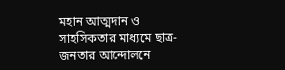মহান আত্মদান ও সাহসিকতার মাধ্যমে ছাত্র-জনতার আন্দোলনে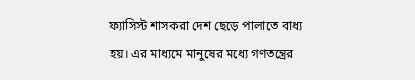ফ্যাসিস্ট শাসকরা দেশ ছেড়ে পালাতে বাধ্য হয়। এর মাধ্যমে মানুষের মধ্যে গণতন্ত্রের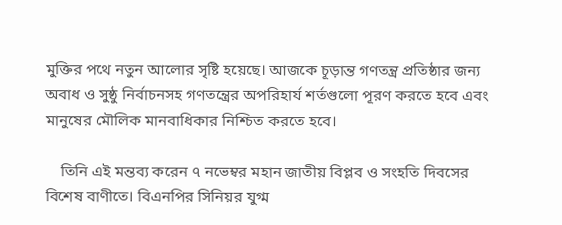মুক্তির পথে নতুন আলোর সৃষ্টি হয়েছে। আজকে চূড়ান্ত গণতন্ত্র প্রতিষ্ঠার জন্য অবাধ ও সুষ্ঠু নির্বাচনসহ গণতন্ত্রের অপরিহার্য শর্তগুলো পূরণ করতে হবে এবং মানুষের মৌলিক মানবাধিকার নিশ্চিত করতে হবে।

    তিনি এই মন্তব্য করেন ৭ নভেম্বর মহান জাতীয় বিপ্লব ও সংহতি দিবসের বিশেষ বাণীতে। বিএনপির সিনিয়র যুগ্ম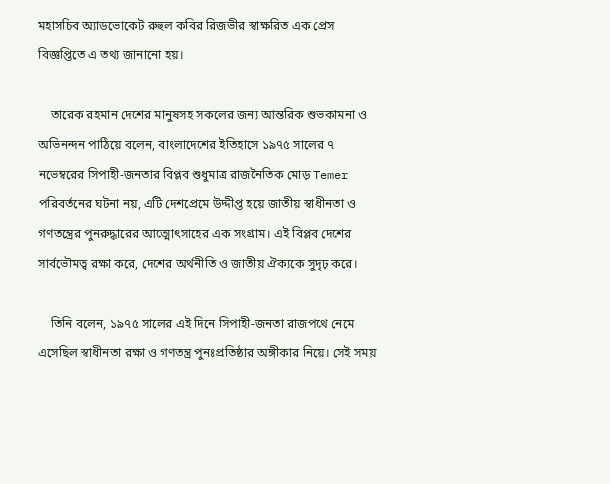মহাসচিব অ্যাডভোকেট রুহুল কবির রিজভীর স্বাক্ষরিত এক প্রেস বিজ্ঞপ্তিতে এ তথ্য জানানো হয়।

    তারেক রহমান দেশের মানুষসহ সকলের জন্য আন্তরিক শুভকামনা ও অভিনন্দন পাঠিয়ে বলেন, বাংলাদেশের ইতিহাসে ১৯৭৫ সালের ৭ নভেম্বরের সিপাহী-জনতার বিপ্লব শুধুমাত্র রাজনৈতিক মোড় Temer পরিবর্তনের ঘটনা নয়, এটি দেশপ্রেমে উদ্দীপ্ত হয়ে জাতীয় স্বাধীনতা ও গণতন্ত্রের পুনরুদ্ধারের আত্মোৎসাহের এক সংগ্রাম। এই বিপ্লব দেশের সার্বভৌমত্ব রক্ষা করে, দেশের অর্থনীতি ও জাতীয় ঐক্যকে সুদৃঢ় করে।

    তিনি বলেন, ১৯৭৫ সালের এই দিনে সিপাহী-জনতা রাজপথে নেমে এসেছিল স্বাধীনতা রক্ষা ও গণতন্ত্র পুনঃপ্রতিষ্ঠার অঙ্গীকার নিয়ে। সেই সময়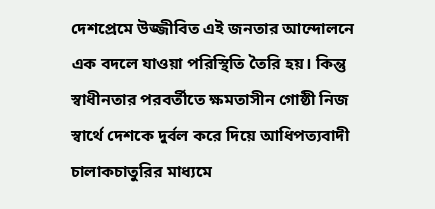দেশপ্রেমে উজ্জীবিত এই জনতার আন্দোলনে এক বদলে যাওয়া পরিস্থিতি তৈরি হয়। কিন্তু স্বাধীনতার পরবর্তীতে ক্ষমতাসীন গোষ্ঠী নিজ স্বার্থে দেশকে দুর্বল করে দিয়ে আধিপত্যবাদী চালাকচাতুরির মাধ্যমে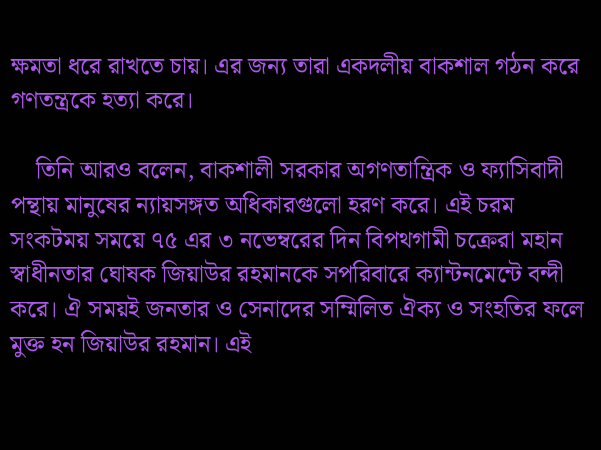ক্ষমতা ধরে রাখতে চায়। এর জন্য তারা একদলীয় বাকশাল গঠন করে গণতন্ত্রকে হত্যা করে।

    তিনি আরও বলেন, বাকশালী সরকার অগণতান্ত্রিক ও ফ্যাসিবাদী পন্থায় মানুষের ন্যায়সঙ্গত অধিকারগুলো হরণ করে। এই চরম সংকটময় সময়ে ৭৫ এর ৩ নভেম্বরের দিন বিপথগামী চক্রেরা মহান স্বাধীনতার ঘোষক জিয়াউর রহমানকে সপরিবারে ক্যান্টনমেন্টে বন্দী করে। ঐ সময়ই জনতার ও সেনাদের সম্মিলিত ঐক্য ও সংহতির ফলে মুক্ত হন জিয়াউর রহমান। এই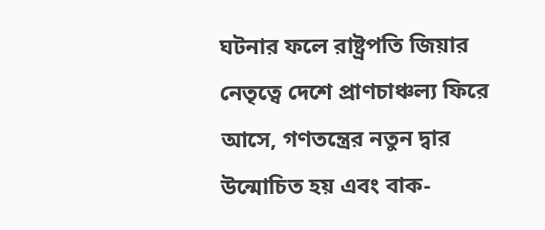ঘটনার ফলে রাষ্ট্রপতি জিয়ার নেতৃত্বে দেশে প্রাণচাঞ্চল্য ফিরে আসে, গণতন্ত্রের নতুন দ্বার উন্মোচিত হয় এবং বাক-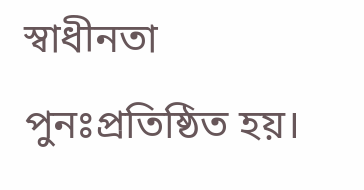স্বাধীনতা পুনঃপ্রতিষ্ঠিত হয়।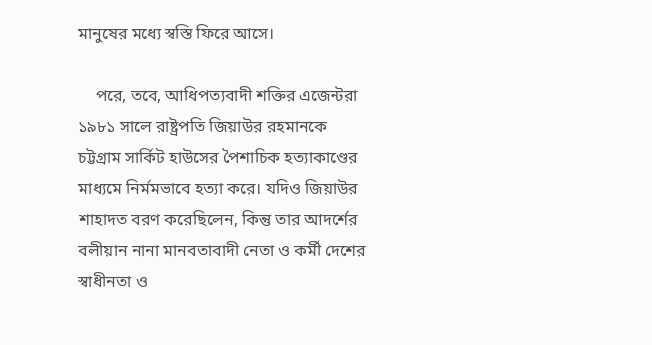মানুষের মধ্যে স্বস্তি ফিরে আসে।

    পরে, তবে, আধিপত্যবাদী শক্তির এজেন্টরা ১৯৮১ সালে রাষ্ট্রপতি জিয়াউর রহমানকে চট্টগ্রাম সার্কিট হাউসের পৈশাচিক হত্যাকাণ্ডের মাধ্যমে নির্মমভাবে হত্যা করে। যদিও জিয়াউর শাহাদত বরণ করেছিলেন, কিন্তু তার আদর্শের বলীয়ান নানা মানবতাবাদী নেতা ও কর্মী দেশের স্বাধীনতা ও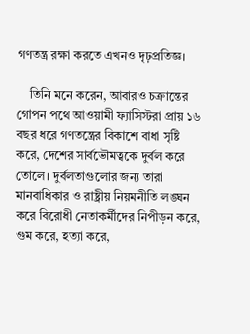গণতন্ত্র রক্ষা করতে এখনও দৃঢ়প্রতিজ্ঞ।

    তিনি মনে করেন, আবারও চক্রান্তের গোপন পথে আওয়ামী ফ্যাসিস্টরা প্রায় ১৬ বছর ধরে গণতন্ত্রের বিকাশে বাধা সৃষ্টি করে, দেশের সার্বভৌমত্বকে দুর্বল করে তোলে। দুর্বলতাগুলোর জন্য তারা মানবাধিকার ও রাষ্ট্রীয় নিয়মনীতি লঙ্ঘন করে বিরোধী নেতাকর্মীদের নিপীড়ন করে, গুম করে, হত্যা করে,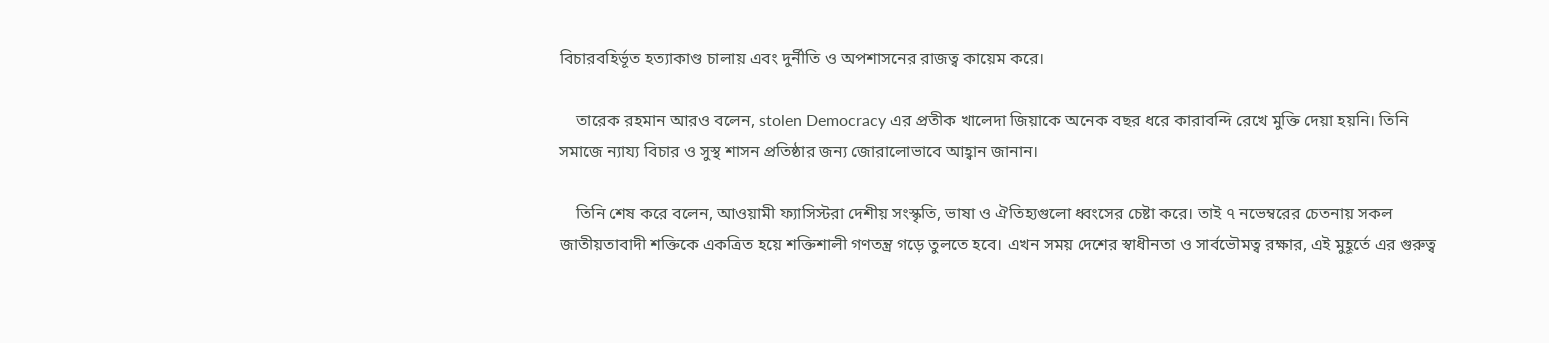বিচারবহির্ভূত হত্যাকাণ্ড চালায় এবং দুর্নীতি ও অপশাসনের রাজত্ব কায়েম করে।

    তারেক রহমান আরও বলেন, stolen Democracy এর প্রতীক খালেদা জিয়াকে অনেক বছর ধরে কারাবন্দি রেখে মুক্তি দেয়া হয়নি। তিনি সমাজে ন্যায্য বিচার ও সুস্থ শাসন প্রতিষ্ঠার জন্য জোরালোভাবে আহ্বান জানান।

    তিনি শেষ করে বলেন, আওয়ামী ফ্যাসিস্টরা দেশীয় সংস্কৃতি, ভাষা ও ঐতিহ্যগুলো ধ্বংসের চেষ্টা করে। তাই ৭ নভেম্বরের চেতনায় সকল জাতীয়তাবাদী শক্তিকে একত্রিত হয়ে শক্তিশালী গণতন্ত্র গড়ে তুলতে হবে। এখন সময় দেশের স্বাধীনতা ও সার্বভৌমত্ব রক্ষার, এই মুহূর্তে এর গুরুত্ব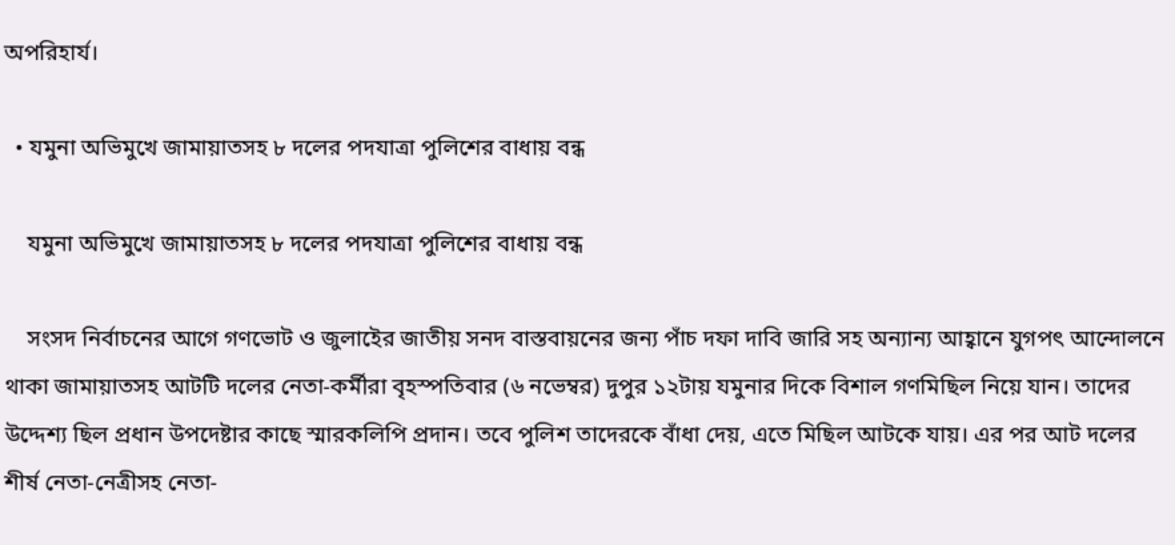অপরিহার্য।

  • যমুনা অভিমুখে জামায়াতসহ ৮ দলের পদযাত্রা পুলিশের বাধায় বন্ধ

    যমুনা অভিমুখে জামায়াতসহ ৮ দলের পদযাত্রা পুলিশের বাধায় বন্ধ

    সংসদ নির্বাচনের আগে গণভোট ও জুলাইের জাতীয় সনদ বাস্তবায়নের জন্য পাঁচ দফা দাবি জারি সহ অন্যান্য আহ্বানে যুগপৎ আন্দোলনে থাকা জামায়াতসহ আটটি দলের নেতা-কর্মীরা বৃহস্পতিবার (৬ নভেম্বর) দুপুর ১২টায় যমুনার দিকে বিশাল গণমিছিল নিয়ে যান। তাদের উদ্দেশ্য ছিল প্রধান উপদেষ্টার কাছে স্মারকলিপি প্রদান। তবে পুলিশ তাদেরকে বাঁধা দেয়, এতে মিছিল আটকে যায়। এর পর আট দলের শীর্ষ নেতা-নেত্রীসহ নেতা-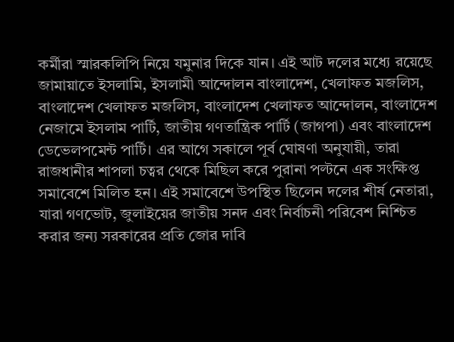কর্মীরা স্মারকলিপি নিয়ে যমুনার দিকে যান। এই আট দলের মধ্যে রয়েছে জামায়াতে ইসলামি, ইসলামী আন্দোলন বাংলাদেশ, খেলাফত মজলিস, বাংলাদেশ খেলাফত মজলিস, বাংলাদেশ খেলাফত আন্দোলন, বাংলাদেশ নেজামে ইসলাম পার্টি, জাতীয় গণতান্ত্রিক পার্টি (জাগপা) এবং বাংলাদেশ ডেভেলপমেন্ট পার্টি। এর আগে সকালে পূর্ব ঘোষণা অনুযায়ী, তারা রাজধানীর শাপলা চত্বর থেকে মিছিল করে পুরানা পল্টনে এক সংক্ষিপ্ত সমাবেশে মিলিত হন। এই সমাবেশে উপস্থিত ছিলেন দলের শীর্ষ নেতারা, যারা গণভোট, জুলাইয়ের জাতীয় সনদ এবং নির্বাচনী পরিবেশ নিশ্চিত করার জন্য সরকারের প্রতি জোর দাবি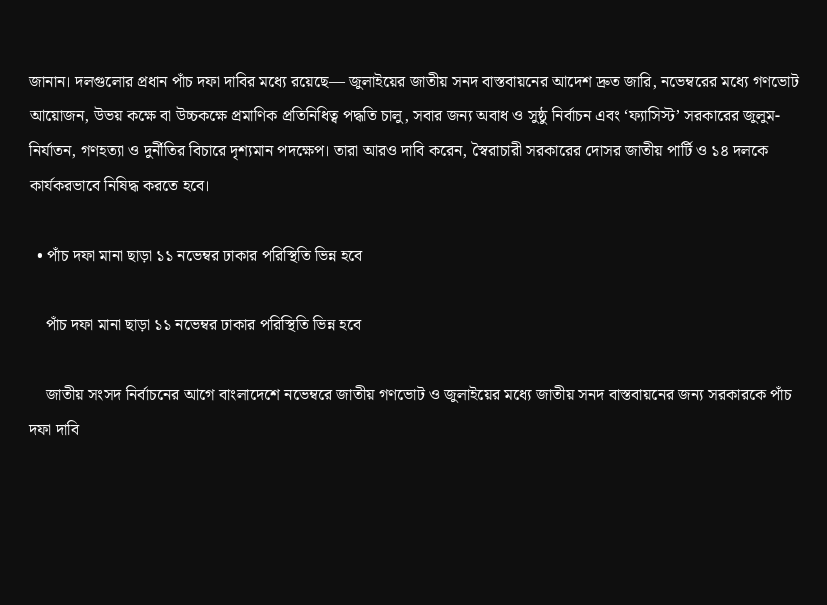জানান। দলগুলোর প্রধান পাঁচ দফা দাবির মধ্যে রয়েছে— জুলাইয়ের জাতীয় সনদ বাস্তবায়নের আদেশ দ্রুত জারি, নভেম্বরের মধ্যে গণভোট আয়োজন, উভয় কক্ষে বা উচ্চকক্ষে প্রমাণিক প্রতিনিধিত্ব পদ্ধতি চালু, সবার জন্য অবাধ ও সুষ্ঠু নির্বাচন এবং ‘ফ্যাসিস্ট’ সরকারের জুলুম-নির্যাতন, গণহত্যা ও দুর্নীতির বিচারে দৃশ্যমান পদক্ষেপ। তারা আরও দাবি করেন, স্বৈরাচারী সরকারের দোসর জাতীয় পার্টি ও ১৪ দলকে কার্যকরভাবে নিষিদ্ধ করতে হবে।

  • পাঁচ দফা মানা ছাড়া ১১ নভেম্বর ঢাকার পরিস্থিতি ভিন্ন হবে

    পাঁচ দফা মানা ছাড়া ১১ নভেম্বর ঢাকার পরিস্থিতি ভিন্ন হবে

    জাতীয় সংসদ নির্বাচনের আগে বাংলাদেশে নভেম্বরে জাতীয় গণভোট ও জুলাইয়ের মধ্যে জাতীয় সনদ বাস্তবায়নের জন্য সরকারকে পাঁচ দফা দাবি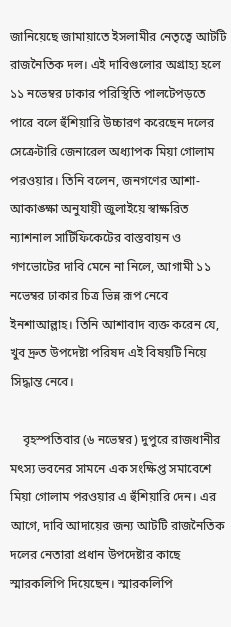জানিয়েছে জামায়াতে ইসলামীর নেতৃত্বে আটটি রাজনৈতিক দল। এই দাবিগুলোর অগ্রাহ্য হলে ১১ নভেম্বর ঢাকার পরিস্থিতি পালটেপড়তে পারে বলে হুঁশিয়ারি উচ্চারণ করেছেন দলের সেক্রেটারি জেনারেল অধ্যাপক মিয়া গোলাম পরওয়ার। তিনি বলেন, জনগণের আশা-আকাঙ্ক্ষা অনুযায়ী জুলাইয়ে স্বাক্ষরিত ন্যাশনাল সার্টিফিকেটের বাস্তবায়ন ও গণভোটের দাবি মেনে না নিলে, আগামী ১১ নভেম্বর ঢাকার চিত্র ভিন্ন রূপ নেবে ইনশাআল্লাহ। তিনি আশাবাদ ব্যক্ত করেন যে, খুব দ্রুত উপদেষ্টা পরিষদ এই বিষয়টি নিয়ে সিদ্ধান্ত নেবে।

    বৃহস্পতিবার (৬ নভেম্বর) দুপুরে রাজধানীর মৎস্য ভবনের সামনে এক সংক্ষিপ্ত সমাবেশে মিয়া গোলাম পরওয়ার এ হুঁশিয়ারি দেন। এর আগে, দাবি আদায়ের জন্য আটটি রাজনৈতিক দলের নেতারা প্রধান উপদেষ্টার কাছে স্মারকলিপি দিয়েছেন। স্মারকলিপি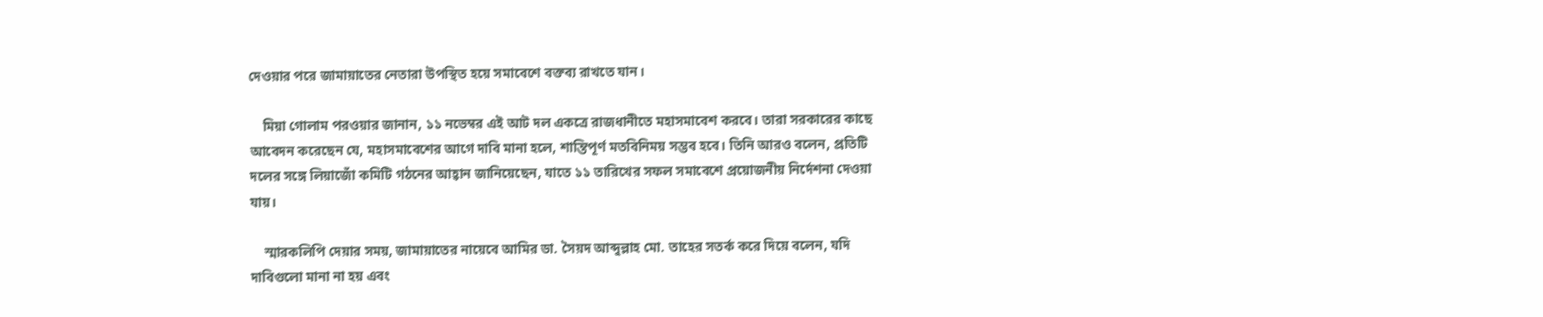দেওয়ার পরে জামায়াতের নেতারা উপস্থিত হয়ে সমাবেশে বক্তব্য রাখতে যান।

    মিয়া গোলাম পরওয়ার জানান, ১১ নভেম্বর এই আট দল একত্রে রাজধানীতে মহাসমাবেশ করবে। তারা সরকারের কাছে আবেদন করেছেন যে, মহাসমাবেশের আগে দাবি মানা হলে, শান্তিপূর্ণ মতবিনিময় সম্ভব হবে। তিনি আরও বলেন, প্রতিটি দলের সঙ্গে লিয়াজোঁ কমিটি গঠনের আহ্বান জানিয়েছেন, যাতে ১১ তারিখের সফল সমাবেশে প্রয়োজনীয় নির্দেশনা দেওয়া যায়।

    স্মারকলিপি দেয়ার সময়, জামায়াতের নায়েবে আমির ডা. সৈয়দ আব্দুল্লাহ মো. তাহের সতর্ক করে দিয়ে বলেন, যদি দাবিগুলো মানা না হয় এবং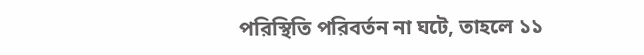পরিস্থিতি পরিবর্তন না ঘটে, তাহলে ১১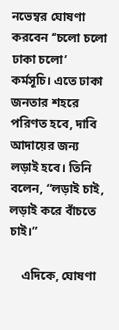নভেম্বর ঘোষণা করবেন ‘‘চলো চলো ঢাকা চলো’ কর্মসূচি। এতে ঢাকা জনতার শহরে পরিণত হবে, দাবি আদায়ের জন্য লড়াই হবে। তিনি বলেন, “লড়াই চাই, লড়াই করে বাঁচতে চাই।”

    এদিকে, ঘোষণা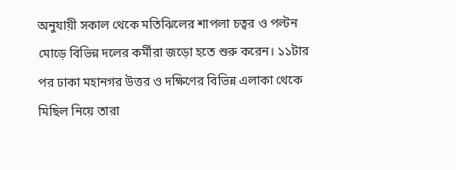অনুযায়ী সকাল থেকে মতিঝিলের শাপলা চত্বর ও পল্টন মোড়ে বিভিন্ন দলের কর্মীরা জড়ো হতে শুরু করেন। ১১টার পর ঢাকা মহানগর উত্তর ও দক্ষিণের বিভিন্ন এলাকা থেকে মিছিল নিয়ে তারা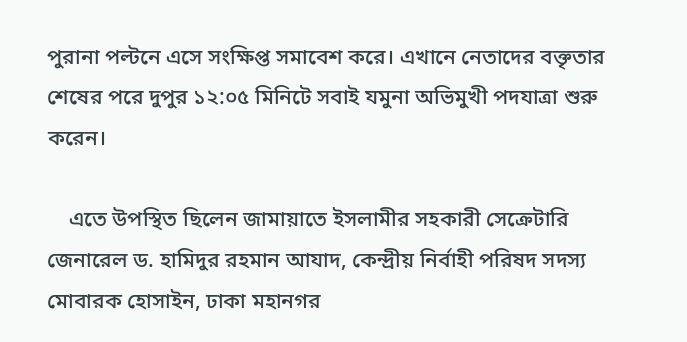পুরানা পল্টনে এসে সংক্ষিপ্ত সমাবেশ করে। এখানে নেতাদের বক্তৃতার শেষের পরে দুপুর ১২:০৫ মিনিটে সবাই যমুনা অভিমুখী পদযাত্রা শুরু করেন।

    এতে উপস্থিত ছিলেন জামায়াতে ইসলামীর সহকারী সেক্রেটারি জেনারেল ড. হামিদুর রহমান আযাদ, কেন্দ্রীয় নির্বাহী পরিষদ সদস্য মোবারক হোসাইন, ঢাকা মহানগর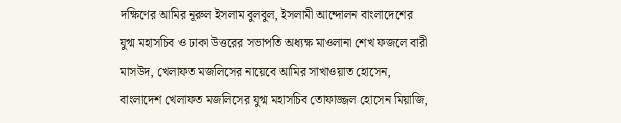দক্ষিণের আমির নূরুল ইসলাম বুলবুল, ইসলামী আন্দোলন বাংলাদেশের যুগ্ম মহাসচিব ও ঢাকা উত্তরের সভাপতি অধ্যক্ষ মাওলানা শেখ ফজলে বারী মাসউদ, খেলাফত মজলিসের নায়েবে আমির সাখাওয়াত হোসেন, বাংলাদেশ খেলাফত মজলিসের যুগ্ম মহাসচিব তোফাজ্জল হোসেন মিয়াজি,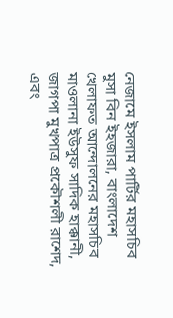নেজামে ইসলাম পার্টির মহাসচিব মুসা বিন ইহজারা, বাংলাদেশ খেলাফত আন্দোলনের মহাসচিব মাওলানা ইউসুফ সাদিক হাক্কানী, জাগপা মুখপাত্র প্রকৌশলী রাশেদ, এবং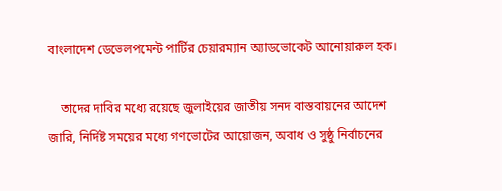বাংলাদেশ ডেভেলপমেন্ট পার্টির চেয়ারম্যান অ্যাডভোকেট আনোয়ারুল হক।

    তাদের দাবির মধ্যে রয়েছে জুলাইয়ের জাতীয় সনদ বাস্তবায়নের আদেশ জারি, নির্দিষ্ট সময়ের মধ্যে গণভোটের আয়োজন, অবাধ ও সুষ্ঠু নির্বাচনের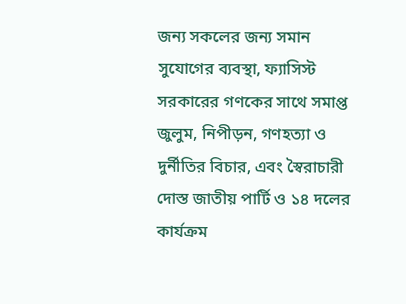জন্য সকলের জন্য সমান সুযোগের ব্যবস্থা, ফ্যাসিস্ট সরকারের গণকের সাথে সমাপ্ত জুলুম, নিপীড়ন, গণহত্যা ও দুর্নীতির বিচার, এবং স্বৈরাচারী দোস্ত জাতীয় পার্টি ও ১৪ দলের কার্যক্রম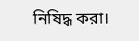নিষিদ্ধ করা।